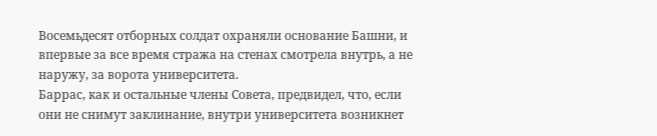Восемьдесят отборных солдат охраняли основание Башни, и впервые за все время стража на стенах смотрела внутрь, а не наружу, за ворота университета.
Баррас, как и остальные члены Совета, предвидел, что, если они не снимут заклинание, внутри университета возникнет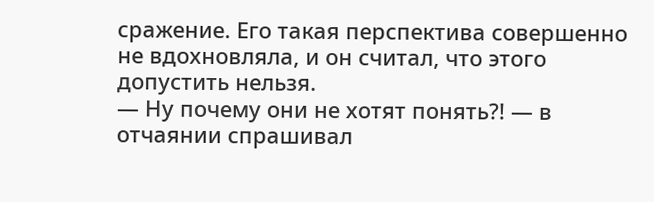сражение. Его такая перспектива совершенно не вдохновляла, и он считал, что этого допустить нельзя.
— Ну почему они не хотят понять?! — в отчаянии спрашивал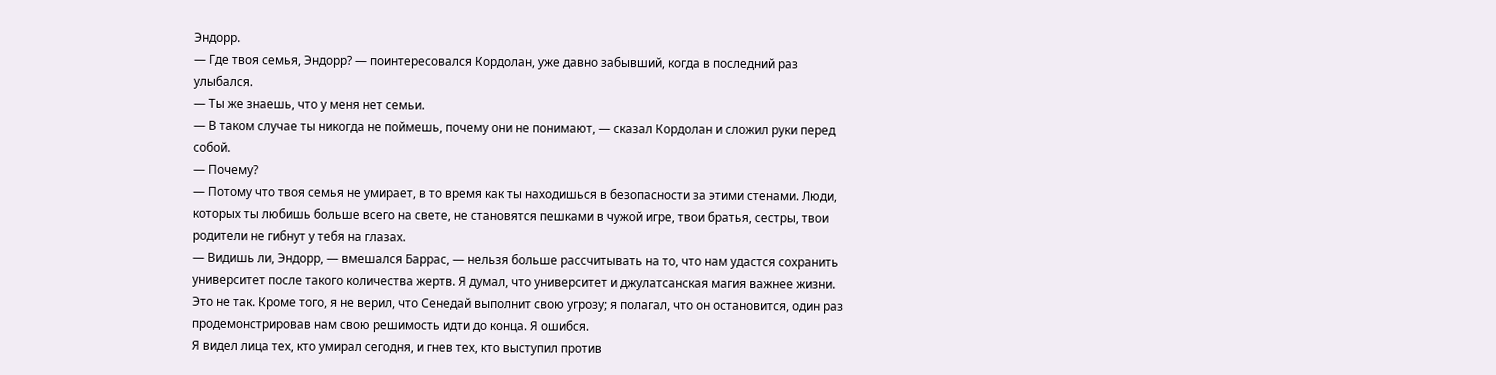Эндорр.
— Где твоя семья, Эндорр? — поинтересовался Кордолан, уже давно забывший, когда в последний раз улыбался.
— Ты же знаешь, что у меня нет семьи.
— В таком случае ты никогда не поймешь, почему они не понимают, — сказал Кордолан и сложил руки перед собой.
— Почему?
— Потому что твоя семья не умирает, в то время как ты находишься в безопасности за этими стенами. Люди, которых ты любишь больше всего на свете, не становятся пешками в чужой игре, твои братья, сестры, твои родители не гибнут у тебя на глазах.
— Видишь ли, Эндорр, — вмешался Баррас, — нельзя больше рассчитывать на то, что нам удастся сохранить университет после такого количества жертв. Я думал, что университет и джулатсанская магия важнее жизни. Это не так. Кроме того, я не верил, что Сенедай выполнит свою угрозу; я полагал, что он остановится, один раз продемонстрировав нам свою решимость идти до конца. Я ошибся.
Я видел лица тех, кто умирал сегодня, и гнев тех, кто выступил против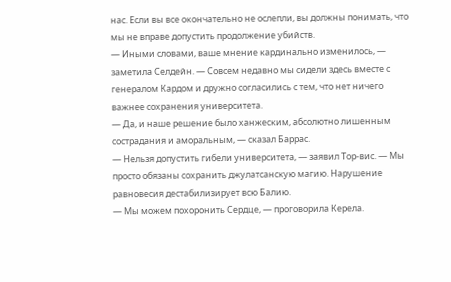нас. Если вы все окончательно не ослепли, вы должны понимать, что мы не вправе допустить продолжение убийств.
— Иными словами, ваше мнение кардинально изменилось, — заметила Селдейн. — Совсем недавно мы сидели здесь вместе с генералом Кардом и дружно согласились с тем, что нет ничего важнее сохранения университета.
— Да, и наше решение было ханжеским, абсолютно лишенным сострадания и аморальным, — сказал Баррас.
— Нельзя допустить гибели университета, — заявил Тор-вис. — Мы просто обязаны сохранить джулатсанскую магию. Нарушение равновесия дестабилизирует всю Балию.
— Мы можем похоронить Сердце, — проговорила Керела.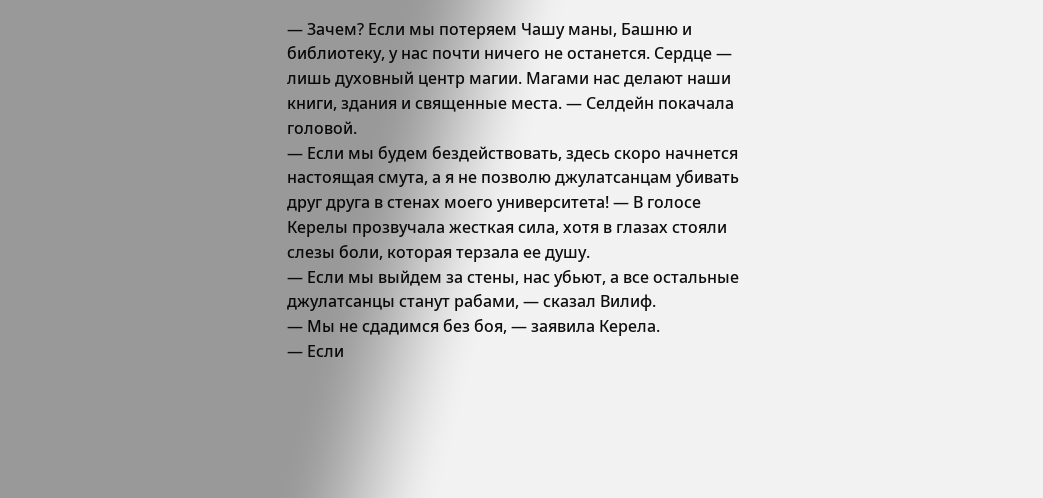— Зачем? Если мы потеряем Чашу маны, Башню и библиотеку, у нас почти ничего не останется. Сердце — лишь духовный центр магии. Магами нас делают наши книги, здания и священные места. — Селдейн покачала головой.
— Если мы будем бездействовать, здесь скоро начнется настоящая смута, а я не позволю джулатсанцам убивать друг друга в стенах моего университета! — В голосе Керелы прозвучала жесткая сила, хотя в глазах стояли слезы боли, которая терзала ее душу.
— Если мы выйдем за стены, нас убьют, а все остальные джулатсанцы станут рабами, — сказал Вилиф.
— Мы не сдадимся без боя, — заявила Керела.
— Если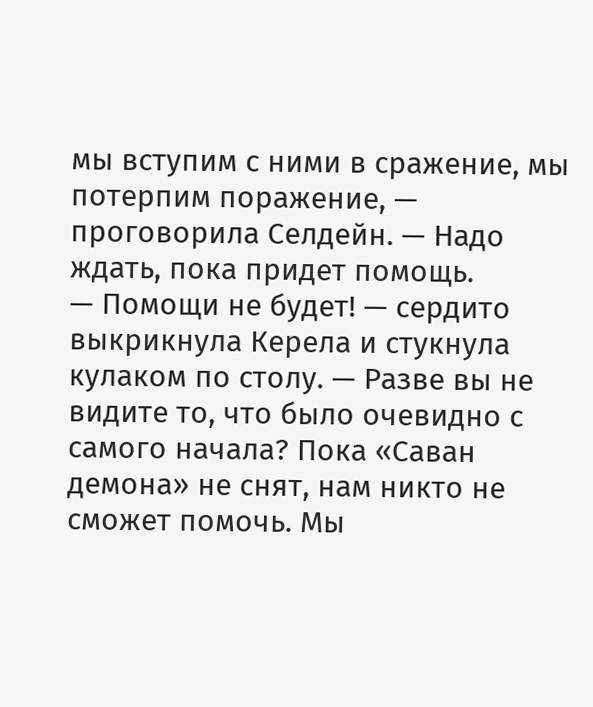мы вступим с ними в сражение, мы потерпим поражение, — проговорила Селдейн. — Надо ждать, пока придет помощь.
— Помощи не будет! — сердито выкрикнула Керела и стукнула кулаком по столу. — Разве вы не видите то, что было очевидно с самого начала? Пока «Саван демона» не снят, нам никто не сможет помочь. Мы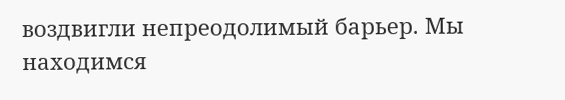воздвигли непреодолимый барьер. Мы находимся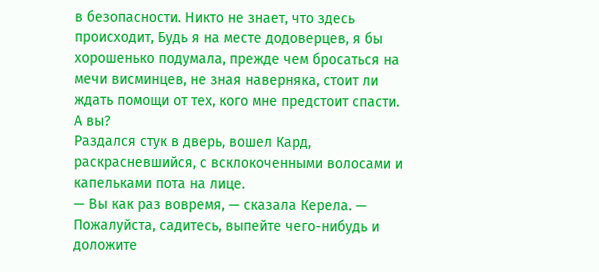в безопасности. Никто не знает, что здесь происходит, Будь я на месте додоверцев, я бы хорошенько подумала, прежде чем бросаться на мечи висминцев, не зная наверняка, стоит ли ждать помощи от тех, кого мне предстоит спасти. А вы?
Раздался стук в дверь, вошел Кард, раскрасневшийся, с всклокоченными волосами и капельками пота на лице.
— Вы как раз вовремя, — сказала Керела. — Пожалуйста, садитесь, выпейте чего-нибудь и доложите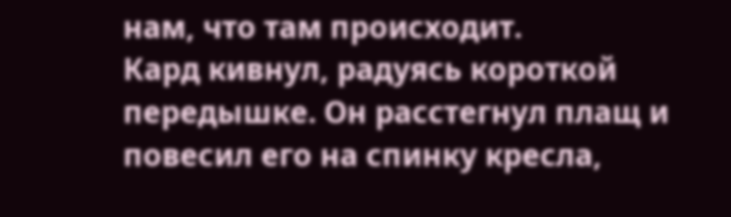нам, что там происходит.
Кард кивнул, радуясь короткой передышке. Он расстегнул плащ и повесил его на спинку кресла,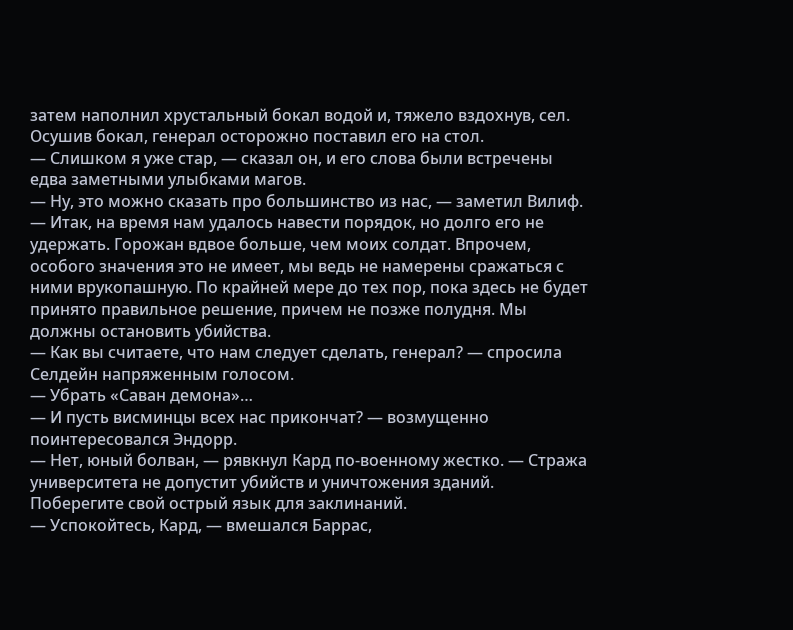затем наполнил хрустальный бокал водой и, тяжело вздохнув, сел. Осушив бокал, генерал осторожно поставил его на стол.
— Слишком я уже стар, — сказал он, и его слова были встречены едва заметными улыбками магов.
— Ну, это можно сказать про большинство из нас, — заметил Вилиф.
— Итак, на время нам удалось навести порядок, но долго его не удержать. Горожан вдвое больше, чем моих солдат. Впрочем, особого значения это не имеет, мы ведь не намерены сражаться с ними врукопашную. По крайней мере до тех пор, пока здесь не будет принято правильное решение, причем не позже полудня. Мы должны остановить убийства.
— Как вы считаете, что нам следует сделать, генерал? — спросила Селдейн напряженным голосом.
— Убрать «Саван демона»…
— И пусть висминцы всех нас прикончат? — возмущенно поинтересовался Эндорр.
— Нет, юный болван, — рявкнул Кард по-военному жестко. — Стража университета не допустит убийств и уничтожения зданий. Поберегите свой острый язык для заклинаний.
— Успокойтесь, Кард, — вмешался Баррас,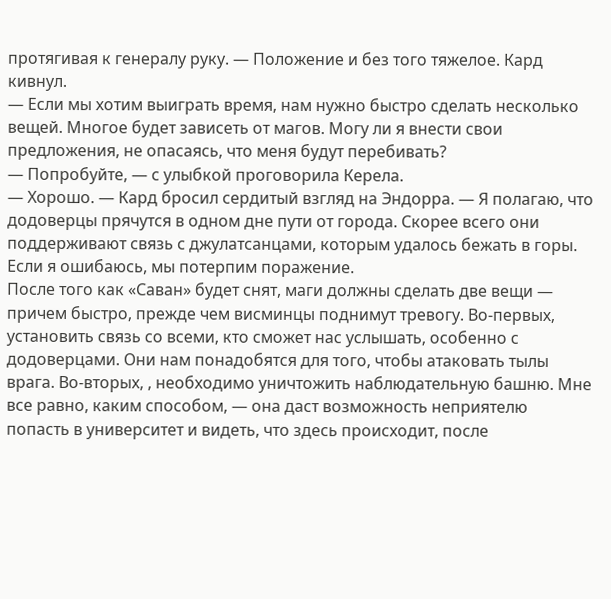протягивая к генералу руку. — Положение и без того тяжелое. Кард кивнул.
— Если мы хотим выиграть время, нам нужно быстро сделать несколько вещей. Многое будет зависеть от магов. Могу ли я внести свои предложения, не опасаясь, что меня будут перебивать?
— Попробуйте, — с улыбкой проговорила Керела.
— Хорошо. — Кард бросил сердитый взгляд на Эндорра. — Я полагаю, что додоверцы прячутся в одном дне пути от города. Скорее всего они поддерживают связь с джулатсанцами, которым удалось бежать в горы. Если я ошибаюсь, мы потерпим поражение.
После того как «Саван» будет снят, маги должны сделать две вещи — причем быстро, прежде чем висминцы поднимут тревогу. Во-первых, установить связь со всеми, кто сможет нас услышать, особенно с додоверцами. Они нам понадобятся для того, чтобы атаковать тылы врага. Во-вторых, , необходимо уничтожить наблюдательную башню. Мне все равно, каким способом, — она даст возможность неприятелю попасть в университет и видеть, что здесь происходит, после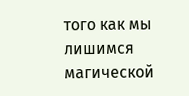того как мы лишимся магической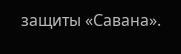защиты «Савана».